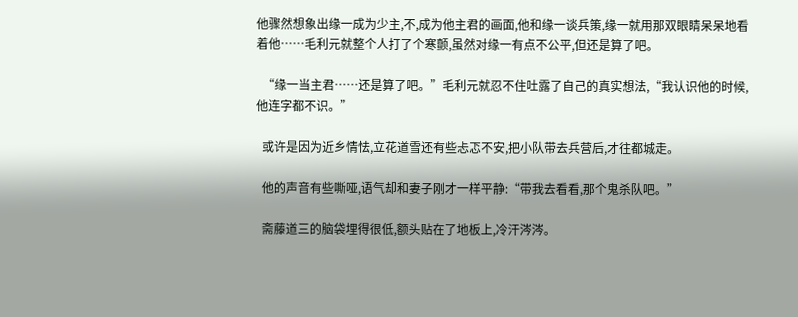他骤然想象出缘一成为少主,不,成为他主君的画面,他和缘一谈兵策,缘一就用那双眼睛呆呆地看着他……毛利元就整个人打了个寒颤,虽然对缘一有点不公平,但还是算了吧。

  “缘一当主君……还是算了吧。”毛利元就忍不住吐露了自己的真实想法,“我认识他的时候,他连字都不识。”

  或许是因为近乡情怯,立花道雪还有些忐忑不安,把小队带去兵营后,才往都城走。

  他的声音有些嘶哑,语气却和妻子刚才一样平静:“带我去看看,那个鬼杀队吧。”

  斋藤道三的脑袋埋得很低,额头贴在了地板上,冷汗涔涔。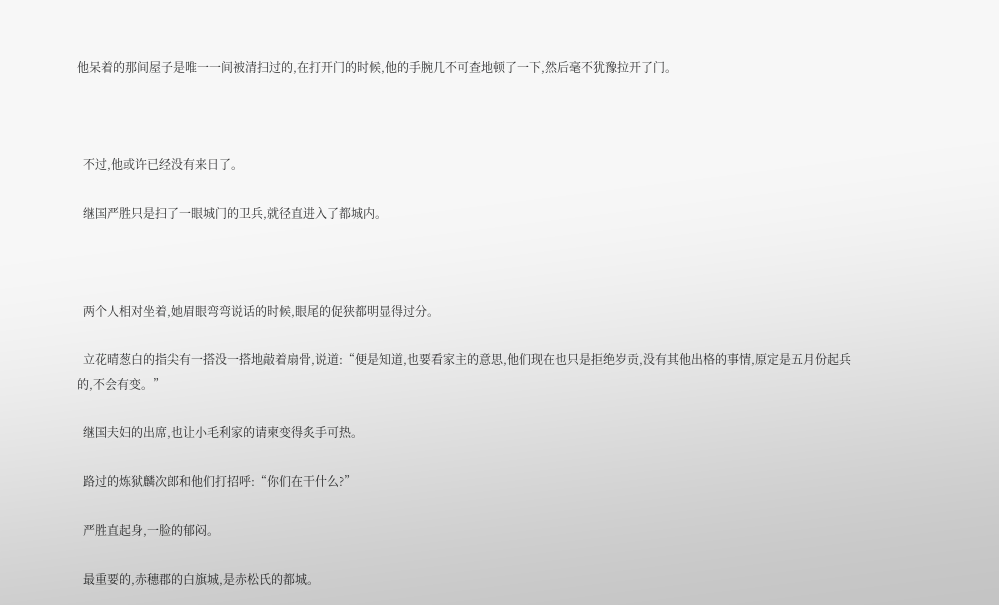他呆着的那间屋子是唯一一间被清扫过的,在打开门的时候,他的手腕几不可查地顿了一下,然后毫不犹豫拉开了门。



  不过,他或许已经没有来日了。

  继国严胜只是扫了一眼城门的卫兵,就径直进入了都城内。



  两个人相对坐着,她眉眼弯弯说话的时候,眼尾的促狭都明显得过分。

  立花晴葱白的指尖有一搭没一搭地敲着扇骨,说道:“便是知道,也要看家主的意思,他们现在也只是拒绝岁贡,没有其他出格的事情,原定是五月份起兵的,不会有变。”

  继国夫妇的出席,也让小毛利家的请柬变得炙手可热。

  路过的炼狱麟次郎和他们打招呼:“你们在干什么?”

  严胜直起身,一脸的郁闷。

  最重要的,赤穗郡的白旗城,是赤松氏的都城。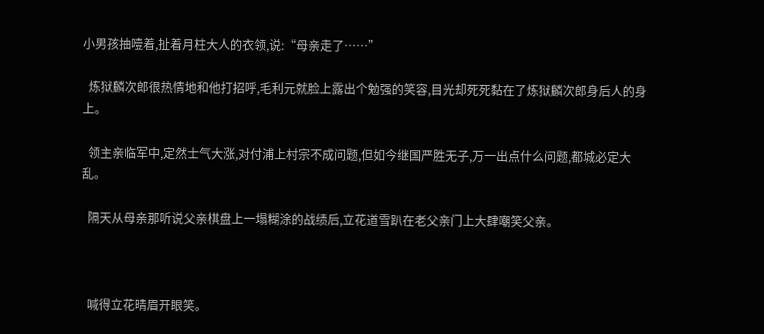小男孩抽噎着,扯着月柱大人的衣领,说:“母亲走了……”

  炼狱麟次郎很热情地和他打招呼,毛利元就脸上露出个勉强的笑容,目光却死死黏在了炼狱麟次郎身后人的身上。

  领主亲临军中,定然士气大涨,对付浦上村宗不成问题,但如今继国严胜无子,万一出点什么问题,都城必定大乱。

  隔天从母亲那听说父亲棋盘上一塌糊涂的战绩后,立花道雪趴在老父亲门上大肆嘲笑父亲。



  喊得立花晴眉开眼笑。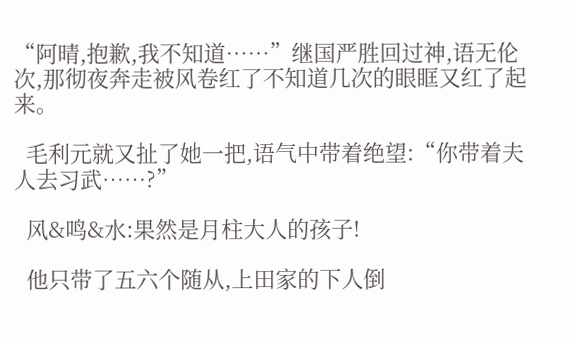“阿晴,抱歉,我不知道……”继国严胜回过神,语无伦次,那彻夜奔走被风卷红了不知道几次的眼眶又红了起来。

  毛利元就又扯了她一把,语气中带着绝望:“你带着夫人去习武……?”

  风&鸣&水:果然是月柱大人的孩子!

  他只带了五六个随从,上田家的下人倒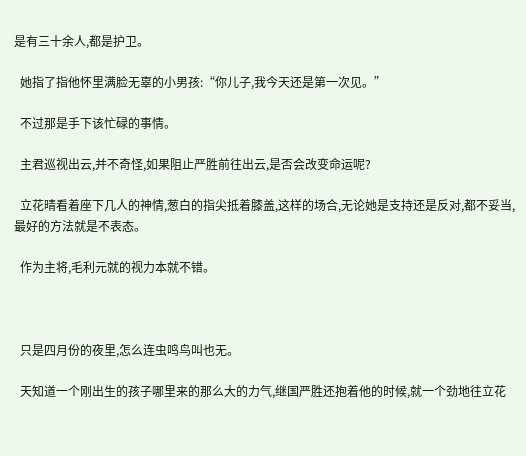是有三十余人,都是护卫。

  她指了指他怀里满脸无辜的小男孩:“你儿子,我今天还是第一次见。”

  不过那是手下该忙碌的事情。

  主君巡视出云,并不奇怪,如果阻止严胜前往出云,是否会改变命运呢?

  立花晴看着座下几人的神情,葱白的指尖抵着膝盖,这样的场合,无论她是支持还是反对,都不妥当,最好的方法就是不表态。

  作为主将,毛利元就的视力本就不错。



  只是四月份的夜里,怎么连虫鸣鸟叫也无。

  天知道一个刚出生的孩子哪里来的那么大的力气,继国严胜还抱着他的时候,就一个劲地往立花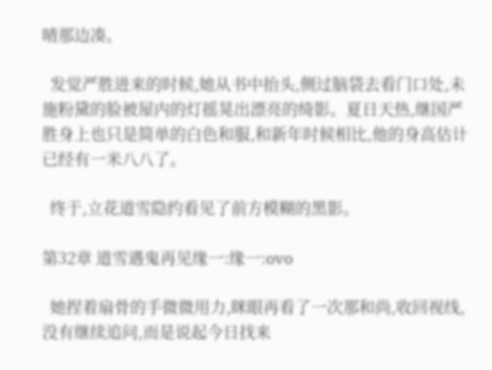晴那边凑。

  发觉严胜进来的时候,她从书中抬头,侧过脑袋去看门口处,未施粉黛的脸被屋内的灯摇晃出漂亮的绮影。夏日天热,继国严胜身上也只是简单的白色和服,和新年时候相比,他的身高估计已经有一米八八了。

  终于,立花道雪隐约看见了前方模糊的黑影。

第32章 道雪遇鬼再见缘一:缘一:ovo

  她捏着扇骨的手微微用力,眯眼再看了一次那和尚,收回视线,没有继续追问,而是说起今日找来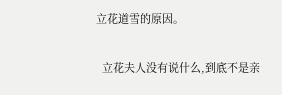立花道雪的原因。

  立花夫人没有说什么,到底不是亲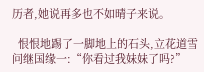历者,她说再多也不如晴子来说。

  恨恨地踢了一脚地上的石头,立花道雪问继国缘一:“你看过我妹妹了吗?”